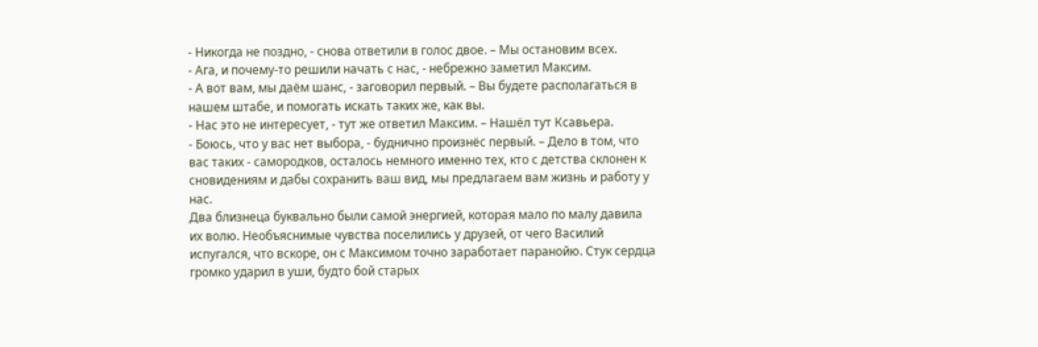- Никогда не поздно, - снова ответили в голос двое. – Мы остановим всех.
- Ага, и почему-то решили начать с нас, - небрежно заметил Максим.
- А вот вам, мы даём шанс, - заговорил первый. – Вы будете располагаться в нашем штабе, и помогать искать таких же, как вы.
- Нас это не интересует, - тут же ответил Максим. – Нашёл тут Ксавьера.
- Боюсь, что у вас нет выбора, - буднично произнёс первый. – Дело в том, что вас таких - самородков, осталось немного именно тех, кто с детства склонен к сновидениям и дабы сохранить ваш вид, мы предлагаем вам жизнь и работу у нас.
Два близнеца буквально были самой энергией, которая мало по малу давила их волю. Необъяснимые чувства поселились у друзей, от чего Василий испугался, что вскоре, он с Максимом точно заработает паранойю. Стук сердца громко ударил в уши, будто бой старых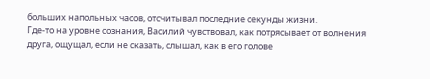больших напольных часов, отсчитывал последние секунды жизни.
Где-то на уровне сознания, Василий чувствовал, как потрясывает от волнения друга, ощущал, если не сказать, слышал, как в его голове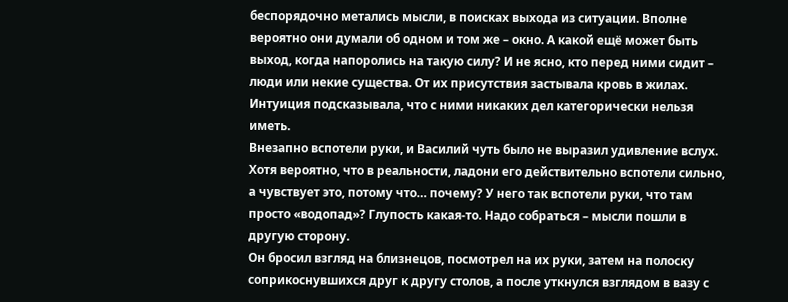беспорядочно метались мысли, в поисках выхода из ситуации. Вполне вероятно они думали об одном и том же – окно. А какой ещё может быть выход, когда напоролись на такую силу? И не ясно, кто перед ними сидит – люди или некие существа. От их присутствия застывала кровь в жилах. Интуиция подсказывала, что с ними никаких дел категорически нельзя иметь.
Внезапно вспотели руки, и Василий чуть было не выразил удивление вслух. Хотя вероятно, что в реальности, ладони его действительно вспотели сильно, а чувствует это, потому что… почему? У него так вспотели руки, что там просто «водопад»? Глупость какая-то. Надо собраться – мысли пошли в другую сторону.
Он бросил взгляд на близнецов, посмотрел на их руки, затем на полоску соприкоснувшихся друг к другу столов, а после уткнулся взглядом в вазу с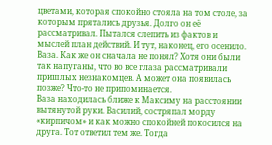цветами, которая спокойно стояла на том столе, за которым прятались друзья. Долго он её рассматривал. Пытался слепить из фактов и мыслей план действий. И тут, наконец, его осенило. Ваза. Как же он сначала не понял? Хотя они были так напуганы, что во все глаза рассматривали пришлых незнакомцев. А может она появилась позже? Что-то не припоминается.
Ваза находилась ближе к Максиму на расстоянии вытянутой руки. Василий, состряпал морду «кирпичом» и как можно спокойней покосился на друга. Тот ответил тем же. Тогда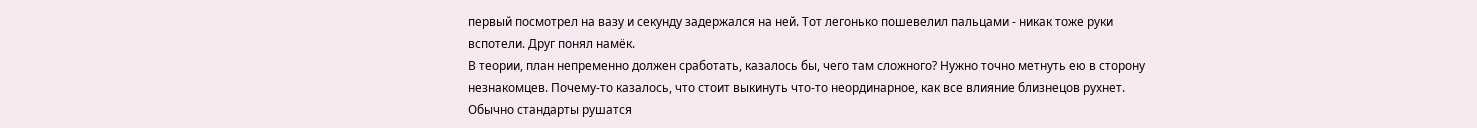первый посмотрел на вазу и секунду задержался на ней. Тот легонько пошевелил пальцами - никак тоже руки вспотели. Друг понял намёк.
В теории, план непременно должен сработать, казалось бы, чего там сложного? Нужно точно метнуть ею в сторону незнакомцев. Почему-то казалось, что стоит выкинуть что-то неординарное, как все влияние близнецов рухнет. Обычно стандарты рушатся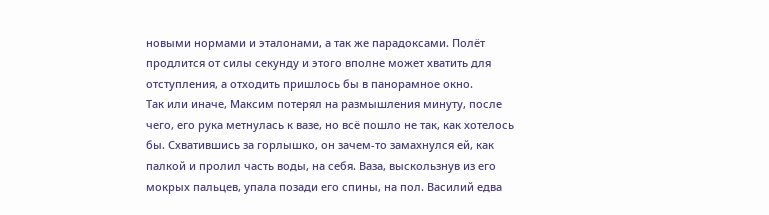новыми нормами и эталонами, а так же парадоксами. Полёт продлится от силы секунду и этого вполне может хватить для отступления, а отходить пришлось бы в панорамное окно.
Так или иначе, Максим потерял на размышления минуту, после чего, его рука метнулась к вазе, но всё пошло не так, как хотелось бы. Схватившись за горлышко, он зачем-то замахнулся ей, как палкой и пролил часть воды, на себя. Ваза, выскользнув из его мокрых пальцев, упала позади его спины, на пол. Василий едва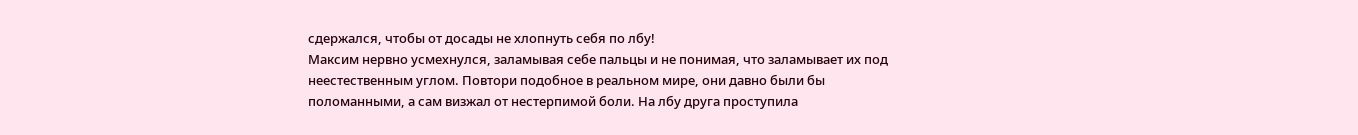сдержался, чтобы от досады не хлопнуть себя по лбу!
Максим нервно усмехнулся, заламывая себе пальцы и не понимая, что заламывает их под неестественным углом. Повтори подобное в реальном мире, они давно были бы поломанными, а сам визжал от нестерпимой боли. На лбу друга проступила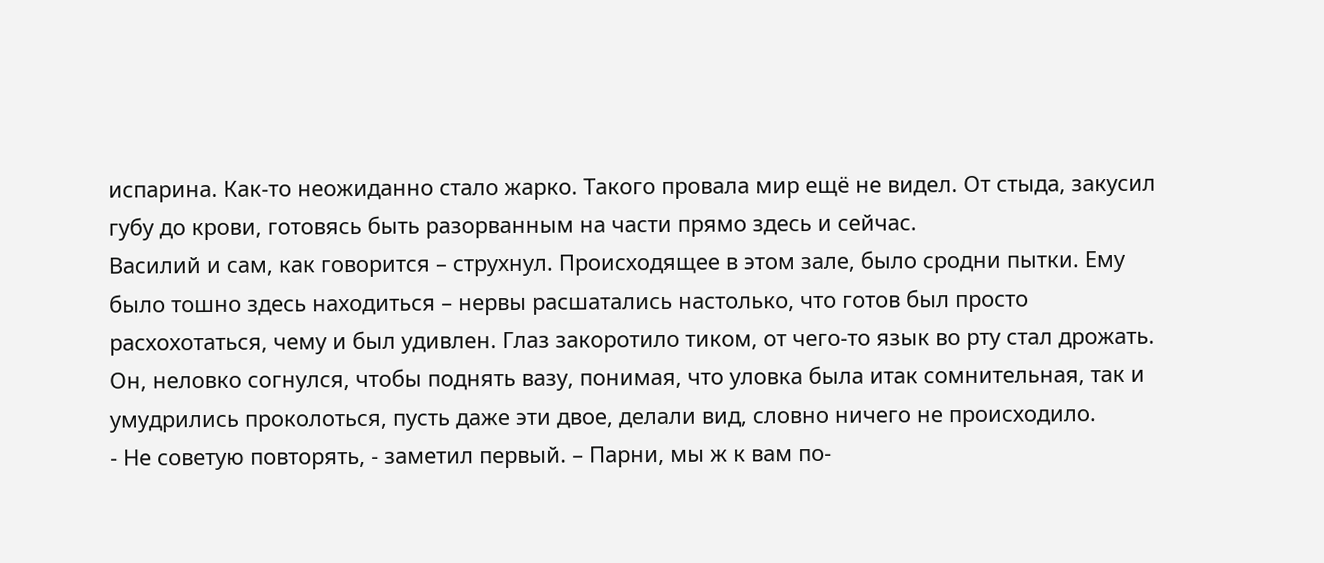испарина. Как-то неожиданно стало жарко. Такого провала мир ещё не видел. От стыда, закусил губу до крови, готовясь быть разорванным на части прямо здесь и сейчас.
Василий и сам, как говорится – струхнул. Происходящее в этом зале, было сродни пытки. Ему было тошно здесь находиться – нервы расшатались настолько, что готов был просто расхохотаться, чему и был удивлен. Глаз закоротило тиком, от чего-то язык во рту стал дрожать. Он, неловко согнулся, чтобы поднять вазу, понимая, что уловка была итак сомнительная, так и умудрились проколоться, пусть даже эти двое, делали вид, словно ничего не происходило.
- Не советую повторять, - заметил первый. – Парни, мы ж к вам по-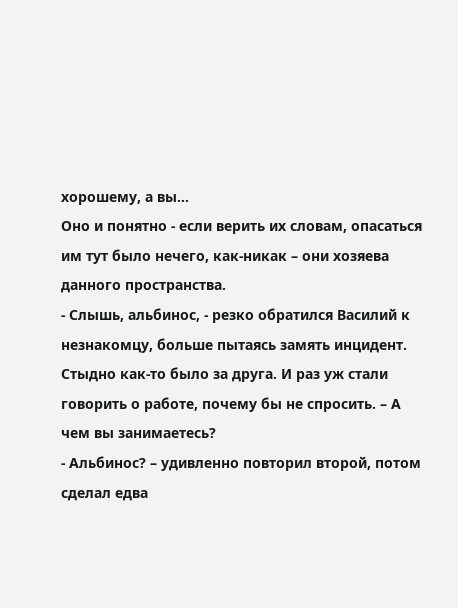хорошему, а вы…
Оно и понятно - если верить их словам, опасаться им тут было нечего, как-никак – они хозяева данного пространства.
- Слышь, альбинос, - резко обратился Василий к незнакомцу, больше пытаясь замять инцидент. Стыдно как-то было за друга. И раз уж стали говорить о работе, почему бы не спросить. – А чем вы занимаетесь?
- Альбинос? – удивленно повторил второй, потом сделал едва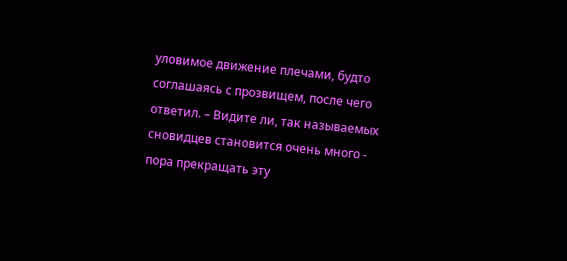уловимое движение плечами, будто соглашаясь с прозвищем, после чего ответил. – Видите ли, так называемых сновидцев становится очень много - пора прекращать эту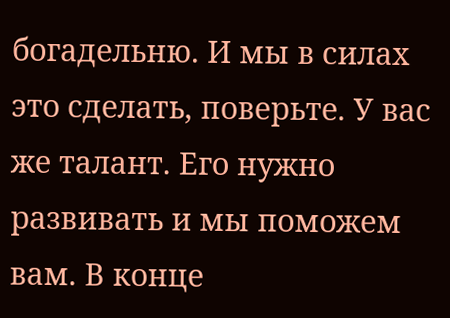богадельню. И мы в силах это сделать, поверьте. У вас же талант. Его нужно развивать и мы поможем вам. В конце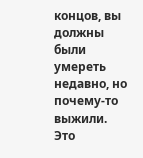концов, вы должны были умереть недавно, но почему-то выжили. Это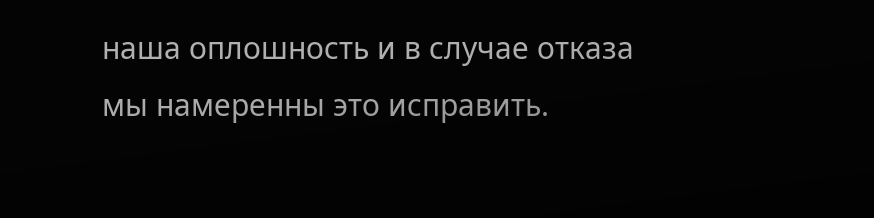наша оплошность и в случае отказа мы намеренны это исправить.